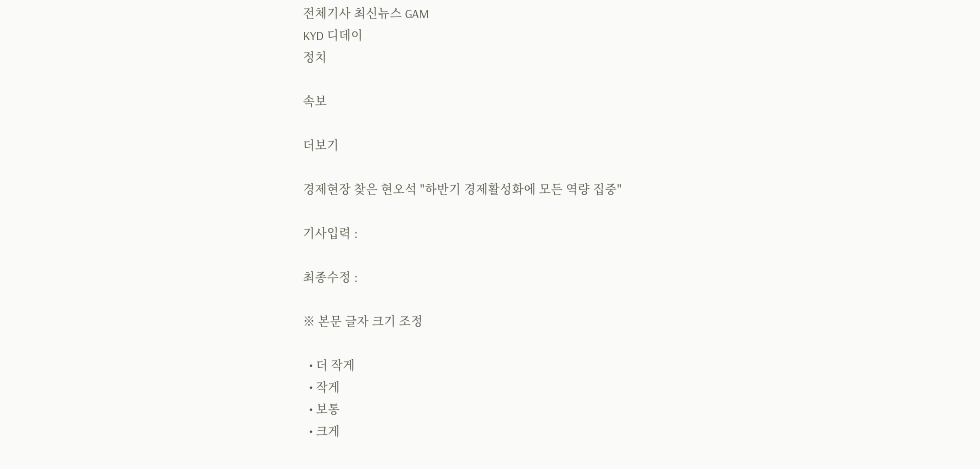전체기사 최신뉴스 GAM
KYD 디데이
정치

속보

더보기

경제현장 찾은 현오석 "하반기 경제활성화에 모든 역량 집중"

기사입력 :

최종수정 :

※ 본문 글자 크기 조정

  • 더 작게
  • 작게
  • 보통
  • 크게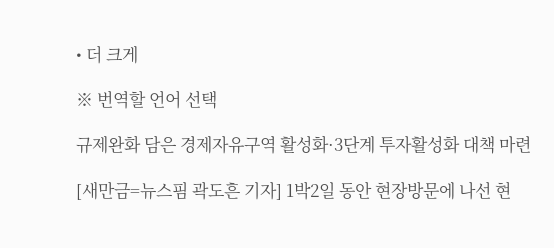• 더 크게

※ 번역할 언어 선택

규제완화 담은 경제자유구역 활성화·3단계 투자활성화 대책 마련

[새만금=뉴스핌 곽도흔 기자] 1박2일 동안 현장방문에 나선 현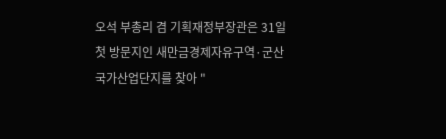오석 부총리 겸 기획재정부장관은 31일 첫 방문지인 새만금경제자유구역·군산국가산업단지를 찾아 "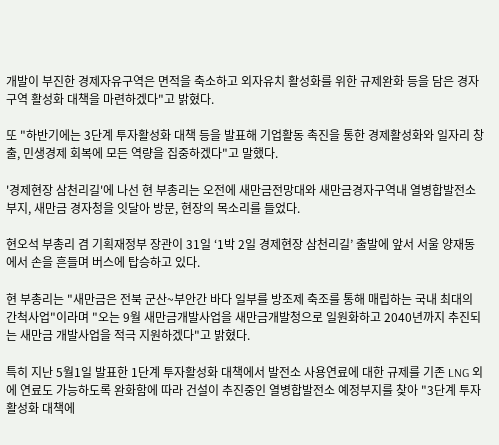개발이 부진한 경제자유구역은 면적을 축소하고 외자유치 활성화를 위한 규제완화 등을 담은 경자구역 활성화 대책을 마련하겠다"고 밝혔다.

또 "하반기에는 3단계 투자활성화 대책 등을 발표해 기업활동 촉진을 통한 경제활성화와 일자리 창출, 민생경제 회복에 모든 역량을 집중하겠다"고 말했다.

'경제현장 삼천리길'에 나선 현 부총리는 오전에 새만금전망대와 새만금경자구역내 열병합발전소 부지, 새만금 경자청을 잇달아 방문, 현장의 목소리를 들었다.

현오석 부총리 겸 기획재정부 장관이 31일 ‘1박 2일 경제현장 삼천리길’ 출발에 앞서 서울 양재동에서 손을 흔들며 버스에 탑승하고 있다.

현 부총리는 "새만금은 전북 군산~부안간 바다 일부를 방조제 축조를 통해 매립하는 국내 최대의 간척사업"이라며 "오는 9월 새만금개발사업을 새만금개발청으로 일원화하고 2040년까지 추진되는 새만금 개발사업을 적극 지원하겠다"고 밝혔다.

특히 지난 5월1일 발표한 1단계 투자활성화 대책에서 발전소 사용연료에 대한 규제를 기존 LNG 외에 연료도 가능하도록 완화함에 따라 건설이 추진중인 열병합발전소 예정부지를 찾아 "3단계 투자활성화 대책에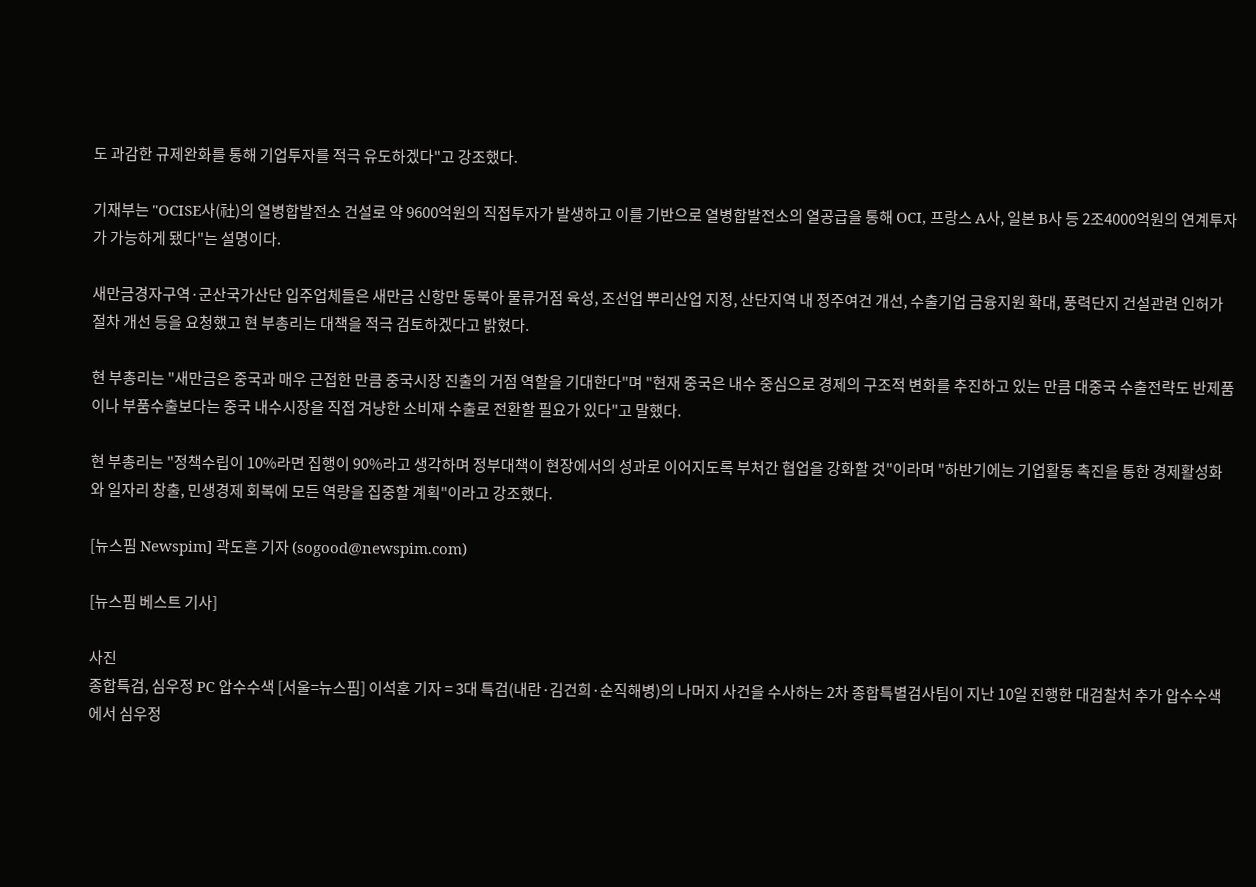도 과감한 규제완화를 통해 기업투자를 적극 유도하겠다"고 강조했다.

기재부는 "OCISE사(社)의 열병합발전소 건설로 약 9600억원의 직접투자가 발생하고 이를 기반으로 열병합발전소의 열공급을 통해 OCI, 프랑스 A사, 일본 B사 등 2조4000억원의 연계투자가 가능하게 됐다"는 설명이다.

새만금경자구역·군산국가산단 입주업체들은 새만금 신항만 동북아 물류거점 육성, 조선업 뿌리산업 지정, 산단지역 내 정주여건 개선, 수출기업 금융지원 확대, 풍력단지 건설관련 인허가 절차 개선 등을 요청했고 현 부총리는 대책을 적극 검토하겠다고 밝혔다.

현 부총리는 "새만금은 중국과 매우 근접한 만큼 중국시장 진출의 거점 역할을 기대한다"며 "현재 중국은 내수 중심으로 경제의 구조적 변화를 추진하고 있는 만큼 대중국 수출전략도 반제품이나 부품수출보다는 중국 내수시장을 직접 겨냥한 소비재 수출로 전환할 필요가 있다"고 말했다.

현 부총리는 "정책수립이 10%라면 집행이 90%라고 생각하며 정부대책이 현장에서의 성과로 이어지도록 부처간 협업을 강화할 것"이라며 "하반기에는 기업활동 촉진을 통한 경제활성화와 일자리 창출, 민생경제 회복에 모든 역량을 집중할 계획"이라고 강조했다.

[뉴스핌 Newspim] 곽도흔 기자 (sogood@newspim.com)

[뉴스핌 베스트 기사]

사진
종합특검, 심우정 PC 압수수색 [서울=뉴스핌] 이석훈 기자 = 3대 특검(내란·김건희·순직해병)의 나머지 사건을 수사하는 2차 종합특별검사팀이 지난 10일 진행한 대검찰처 추가 압수수색에서 심우정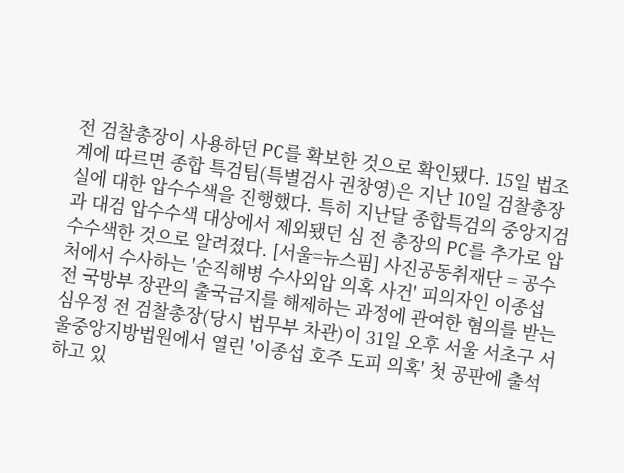전 검찰총장이 사용하던 PC를 확보한 것으로 확인됐다. 15일 법조계에 따르면 종합 특검팀(특별검사 권창영)은 지난 10일 검찰총장실에 대한 압수수색을 진행했다. 특히 지난달 종합특검의 중앙지검과 대검 압수수색 대상에서 제외됐던 심 전 총장의 PC를 추가로 압수수색한 것으로 알려졌다. [서울=뉴스핌] 사진공동취재단 = 공수처에서 수사하는 '순직해병 수사외압 의혹 사건' 피의자인 이종섭 전 국방부 장관의 출국금지를 해제하는 과정에 관여한 혐의를 받는 심우정 전 검찰총장(당시 법무부 차관)이 31일 오후 서울 서초구 서울중앙지방법원에서 열린 '이종섭 호주 도피 의혹' 첫 공판에 출석하고 있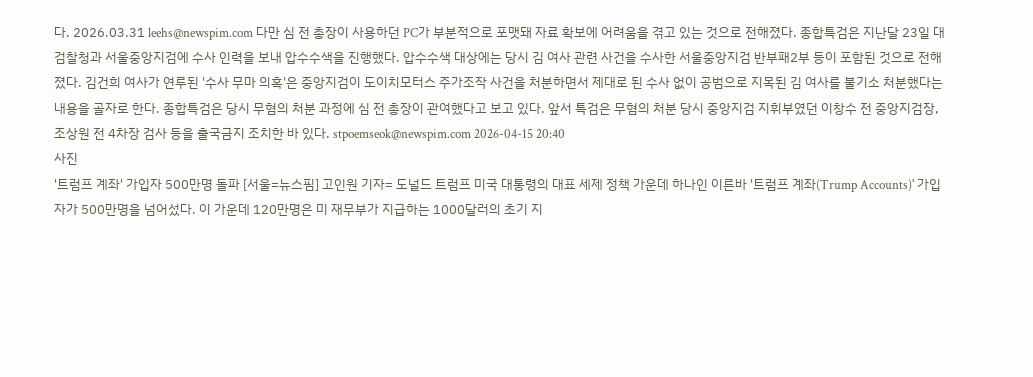다. 2026.03.31 leehs@newspim.com 다만 심 전 총장이 사용하던 PC가 부분적으로 포맷돼 자료 확보에 어려움을 겪고 있는 것으로 전해졌다. 종합특검은 지난달 23일 대검찰청과 서울중앙지검에 수사 인력을 보내 압수수색을 진행했다. 압수수색 대상에는 당시 김 여사 관련 사건을 수사한 서울중앙지검 반부패2부 등이 포함된 것으로 전해졌다. 김건희 여사가 연루된 '수사 무마 의혹'은 중앙지검이 도이치모터스 주가조작 사건을 처분하면서 제대로 된 수사 없이 공범으로 지목된 김 여사를 불기소 처분했다는 내용을 골자로 한다. 종합특검은 당시 무혐의 처분 과정에 심 전 총장이 관여했다고 보고 있다. 앞서 특검은 무혐의 처분 당시 중앙지검 지휘부였던 이창수 전 중앙지검장, 조상원 전 4차장 검사 등을 출국금지 조치한 바 있다. stpoemseok@newspim.com 2026-04-15 20:40
사진
'트럼프 계좌' 가입자 500만명 돌파 [서울=뉴스핌] 고인원 기자= 도널드 트럼프 미국 대통령의 대표 세제 정책 가운데 하나인 이른바 '트럼프 계좌(Trump Accounts)' 가입자가 500만명을 넘어섰다. 이 가운데 120만명은 미 재무부가 지급하는 1000달러의 초기 지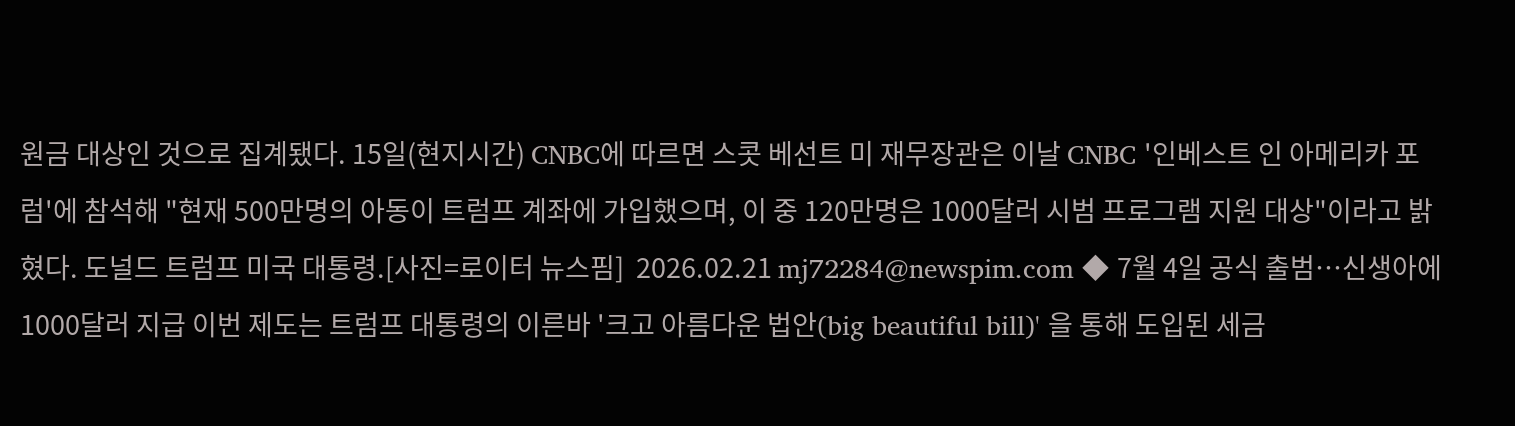원금 대상인 것으로 집계됐다. 15일(현지시간) CNBC에 따르면 스콧 베선트 미 재무장관은 이날 CNBC '인베스트 인 아메리카 포럼'에 참석해 "현재 500만명의 아동이 트럼프 계좌에 가입했으며, 이 중 120만명은 1000달러 시범 프로그램 지원 대상"이라고 밝혔다. 도널드 트럼프 미국 대통령.[사진=로이터 뉴스핌]  2026.02.21 mj72284@newspim.com ◆ 7월 4일 공식 출범…신생아에 1000달러 지급 이번 제도는 트럼프 대통령의 이른바 '크고 아름다운 법안(big beautiful bill)' 을 통해 도입된 세금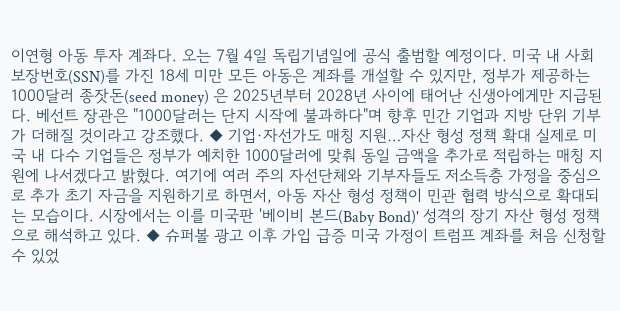이연형 아동 투자 계좌다. 오는 7월 4일 독립기념일에 공식 출범할 예정이다. 미국 내 사회보장번호(SSN)를 가진 18세 미만 모든 아동은 계좌를 개설할 수 있지만, 정부가 제공하는 1000달러 종잣돈(seed money) 은 2025년부터 2028년 사이에 태어난 신생아에게만 지급된다. 베선트 장관은 "1000달러는 단지 시작에 불과하다"며 향후 민간 기업과 지방 단위 기부가 더해질 것이라고 강조했다. ◆ 기업·자선가도 매칭 지원…자산 형성 정책 확대 실제로 미국 내 다수 기업들은 정부가 예치한 1000달러에 맞춰 동일 금액을 추가로 적립하는 매칭 지원에 나서겠다고 밝혔다. 여기에 여러 주의 자선단체와 기부자들도 저소득층 가정을 중심으로 추가 초기 자금을 지원하기로 하면서, 아동 자산 형성 정책이 민관 협력 방식으로 확대되는 모습이다. 시장에서는 이를 미국판 '베이비 본드(Baby Bond)' 성격의 장기 자산 형성 정책으로 해석하고 있다. ◆ 슈퍼볼 광고 이후 가입 급증 미국 가정이 트럼프 계좌를 처음 신청할 수 있었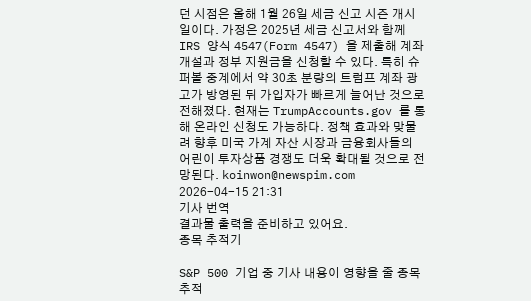던 시점은 올해 1월 26일 세금 신고 시즌 개시일이다. 가정은 2025년 세금 신고서와 함께 IRS 양식 4547(Form 4547) 을 제출해 계좌 개설과 정부 지원금을 신청할 수 있다. 특히 슈퍼볼 중계에서 약 30초 분량의 트럼프 계좌 광고가 방영된 뒤 가입자가 빠르게 늘어난 것으로 전해졌다. 현재는 TrumpAccounts.gov 를 통해 온라인 신청도 가능하다. 정책 효과와 맞물려 향후 미국 가계 자산 시장과 금융회사들의 어린이 투자상품 경쟁도 더욱 확대될 것으로 전망된다. koinwon@newspim.com 2026-04-15 21:31
기사 번역
결과물 출력을 준비하고 있어요.
종목 추적기

S&P 500 기업 중 기사 내용이 영향을 줄 종목 추적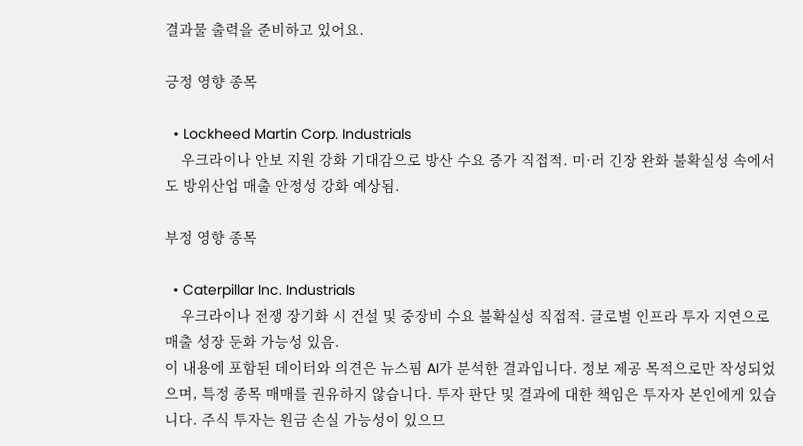결과물 출력을 준비하고 있어요.

긍정 영향 종목

  • Lockheed Martin Corp. Industrials
    우크라이나 안보 지원 강화 기대감으로 방산 수요 증가 직접적. 미·러 긴장 완화 불확실성 속에서도 방위산업 매출 안정성 강화 예상됨.

부정 영향 종목

  • Caterpillar Inc. Industrials
    우크라이나 전쟁 장기화 시 건설 및 중장비 수요 불확실성 직접적. 글로벌 인프라 투자 지연으로 매출 성장 둔화 가능성 있음.
이 내용에 포함된 데이터와 의견은 뉴스핌 AI가 분석한 결과입니다. 정보 제공 목적으로만 작성되었으며, 특정 종목 매매를 권유하지 않습니다. 투자 판단 및 결과에 대한 책임은 투자자 본인에게 있습니다. 주식 투자는 원금 손실 가능성이 있으므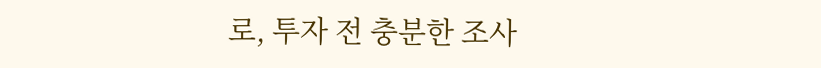로, 투자 전 충분한 조사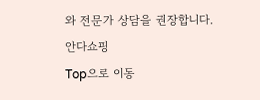와 전문가 상담을 권장합니다.
안다쇼핑
Top으로 이동